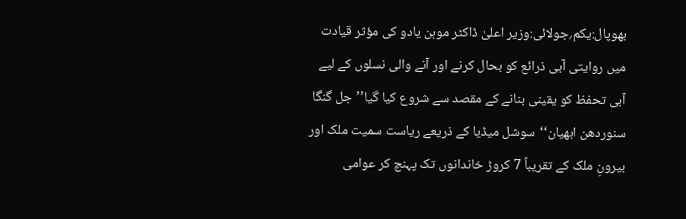بھوپال:یکم؍جولائی:وزیر اعلیٰ ڈاکٹر موہن یادو کی مؤثر قیادت میں روایتی آبی ذرائع کو بحال کرنے اور آنے والی نسلوں کے لیے آبی تحفظ کو یقینی بنانے کے مقصد سے شروع کیا گیا’’جل گنگا سنوردھن ابھیان‘‘سوشل میڈیا کے ذریعے ریاست سمیت ملک اور بیرونِ ملک کے تقریباً 7 کروڑ خاندانوں تک پہنچ کر عوامی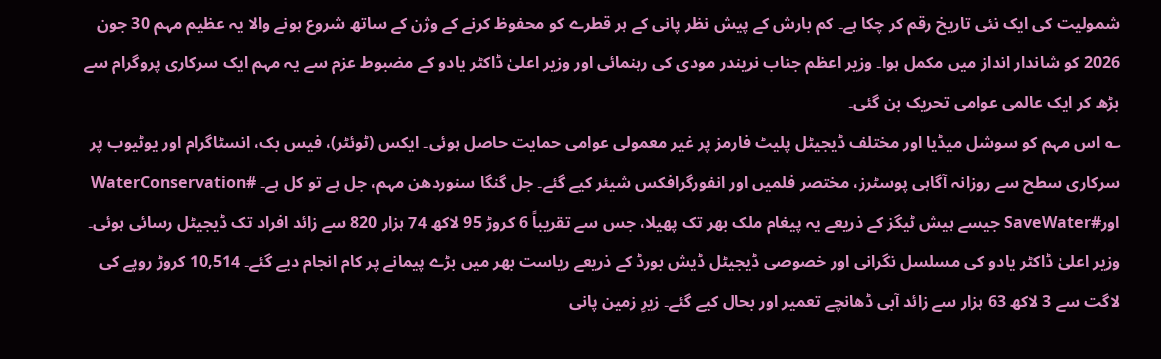شمولیت کی ایک نئی تاریخ رقم کر چکا ہے۔ کم بارش کے پیش نظر پانی کے ہر قطرے کو محفوظ کرنے کے وژن کے ساتھ شروع ہونے والا یہ عظیم مہم 30 جون 2026 کو شاندار انداز میں مکمل ہوا۔ وزیر اعظم جناب نریندر مودی کی رہنمائی اور وزیر اعلیٰ ڈاکٹر یادو کے مضبوط عزم سے یہ مہم ایک سرکاری پروگرام سے بڑھ کر ایک عالمی عوامی تحریک بن گئی۔
؎ اس مہم کو سوشل میڈیا اور مختلف ڈیجیٹل پلیٹ فارمز پر غیر معمولی عوامی حمایت حاصل ہوئی۔ ایکس (ٹوئٹر)، فیس بک، انسٹاگرام اور یوٹیوب پر سرکاری سطح سے روزانہ آگاہی پوسٹرز، مختصر فلمیں اور انفورگرافکس شیئر کیے گئے۔ جل گنگا سنوردھن مہم، جل ہے تو کل ہے۔ #WaterConservation اور#SaveWater جیسے ہیش ٹیگز کے ذریعے یہ پیغام ملک بھر تک پھیلا، جس سے تقریباً 6 کروڑ 95 لاکھ 74 ہزار 820 سے زائد افراد تک ڈیجیٹل رسائی ہوئی۔
وزیر اعلیٰ ڈاکٹر یادو کی مسلسل نگرانی اور خصوصی ڈیجیٹل ڈیش بورڈ کے ذریعے ریاست بھر میں بڑے پیمانے پر کام انجام دیے گئے۔ 10,514 کروڑ روپے کی لاگت سے 3 لاکھ 63 ہزار سے زائد آبی ڈھانچے تعمیر اور بحال کیے گئے۔ زیرِ زمین پانی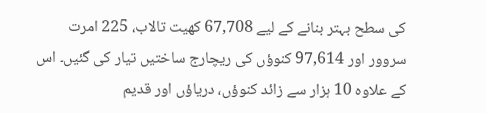کی سطح بہتر بنانے کے لیے 67,708 کھیت تالاب، 225 امرت سروور اور 97,614 کنوؤں کی ریچارج ساختیں تیار کی گئیں۔ اس کے علاوہ 10 ہزار سے زائد کنوؤں، دریاؤں اور قدیم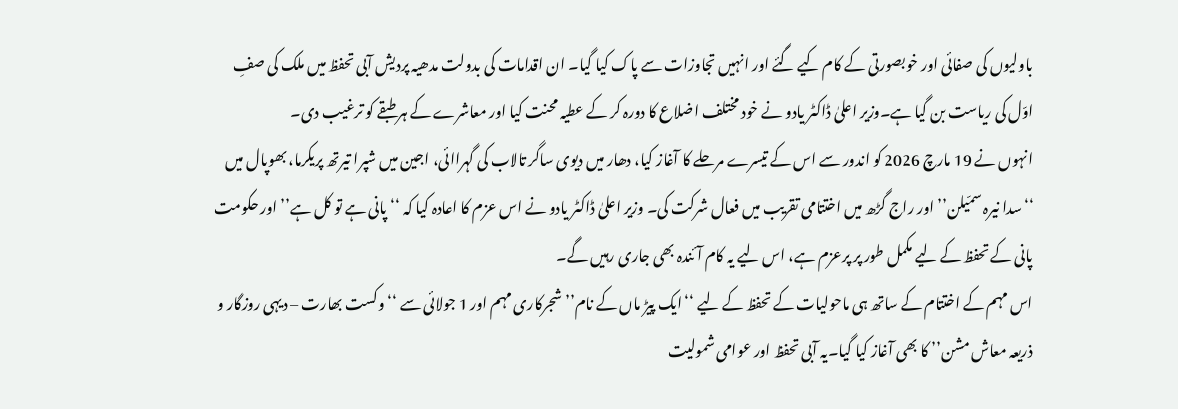باولیوں کی صفائی اور خوبصورتی کے کام کیے گئے اور انہیں تجاوزات سے پاک کیا گیا۔ ان اقدامات کی بدولت مدھیہ پردیش آبی تحفظ میں ملک کی صفِ اوّل کی ریاست بن گیا ہے۔وزیر اعلیٰ ڈاکٹر یادو نے خود مختلف اضلاع کا دورہ کر کے عطیہ محنت کیا اور معاشرے کے ہر طبقے کو ترغیب دی۔
انہوں نے 19 مارچ 2026 کو اندور سے اس کے تیسرے مرحلے کا آغاز کیا، دھار میں دیوی ساگر تالاب کی گہراائی، اجین میں شپرا تیرتھ پریکرما، بھوپال میں ‘‘سدا نیرہ سمّیلن’’ اور راج گڑھ میں اختتامی تقریب میں فعال شرکت کی۔ وزیر اعلیٰ ڈاکٹر یادو نے اس عزم کا اعادہ کیا کہ ‘‘پانی ہے تو کل ہے’’ اور حکومت پانی کے تحفظ کے لیے مکمل طور پر پرعزم ہے، اس لیے یہ کام آئندہ بھی جاری رہیں گے۔
اس مہم کے اختتام کے ساتھ ہی ماحولیات کے تحفظ کے لیے ‘‘ایک پیڑ ماں کے نام’’ شجرکاری مہم اور 1 جولائی سے ‘‘وکست بھارت – دیہی روزگار و ذریعہ معاش مشن’’ کا بھی آغاز کیا گیا۔یہ آبی تحفظ اور عوامی شمولیت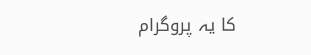کا یہ پروگرام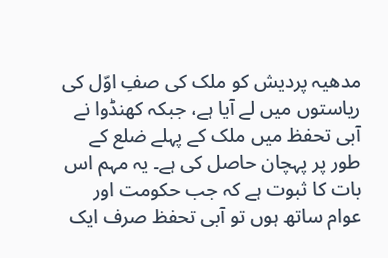مدھیہ پردیش کو ملک کی صفِ اوّل کی ریاستوں میں لے آیا ہے، جبکہ کھنڈوا نے آبی تحفظ میں ملک کے پہلے ضلع کے طور پر پہچان حاصل کی ہے۔ یہ مہم اس بات کا ثبوت ہے کہ جب حکومت اور عوام ساتھ ہوں تو آبی تحفظ صرف ایک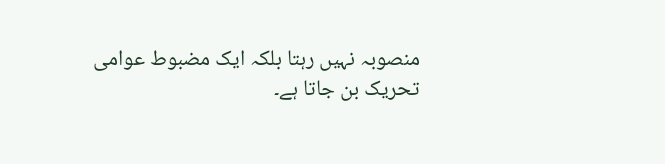منصوبہ نہیں رہتا بلکہ ایک مضبوط عوامی تحریک بن جاتا ہے۔